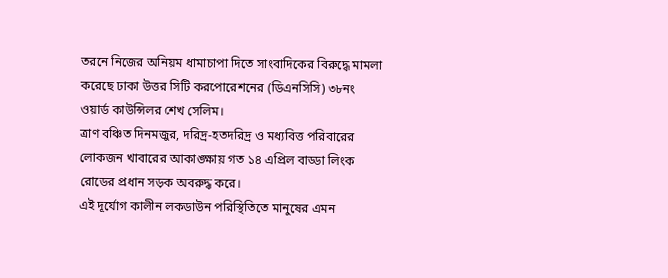তরনে নিজের অনিয়ম ধামাচাপা দিতে সাংবাদিকের বিরুদ্ধে মামলা করেছে ঢাকা উত্তর সিটি করপোরেশনের (ডিএনসিসি) ৩৮নং ওয়ার্ড কাউন্সিলর শেখ সেলিম।
ত্রাণ বঞ্চিত দিনমজুর, দরিদ্র-হতদরিদ্র ও মধ্যবিত্ত পরিবারের লোকজন খাবারের আকাঙ্ক্ষায় গত ১৪ এপ্রিল বাড্ডা লিংক রোডের প্রধান সড়ক অবরুদ্ধ করে।
এই দূর্যোগ কালীন লকডাউন পরিস্থিতিতে মানুষের এমন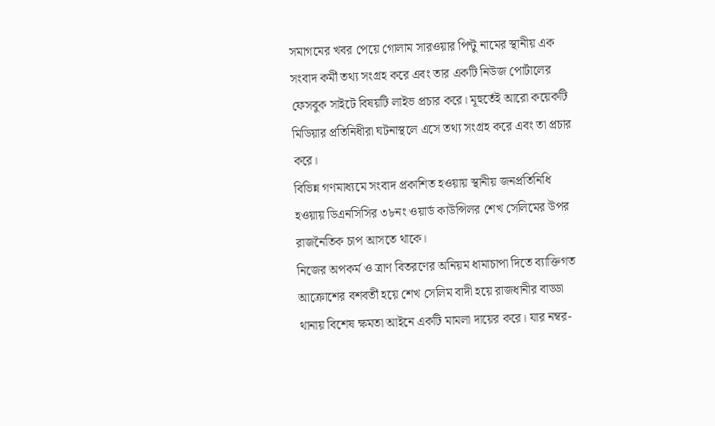সমাগমের খবর পেয়ে গোলাম সারওয়ার পিন্টু নামের স্থানীয় এক সংবাদ কর্মী তথ্য সংগ্রহ করে এবং তার একটি নিউজ পোর্টালের ফেসবুক সাইটে বিষয়টি লাইভ প্রচার করে। মূহুর্তেই আরো কয়েকটি মিডিয়ার প্রতিনিধীরা ঘটনাস্থলে এসে তথ্য সংগ্রহ করে এবং তা প্রচার করে।
বিভিন্ন গণমাধ্যমে সংবাদ প্রকাশিত হওয়ায় স্থানীয় জনপ্রতিনিধি হওয়ায় ডিএনসিসির ৩৮নং ওয়ার্ড কাউন্সিলর শেখ সেলিমের উপর রাজনৈতিক চাপ আসতে থাকে।
নিজের অপকর্ম ও ত্রাণ বিতরণের অনিয়ম ধামাচাপা দিতে ব্যাক্তিগত আক্রোশের বশবর্তী হয়ে শেখ সেলিম বাদী হয়ে রাজধানীর বাড্ডা থানায় বিশেষ ক্ষমতা আইনে একটি মামলা দায়ের করে। যার নম্বর-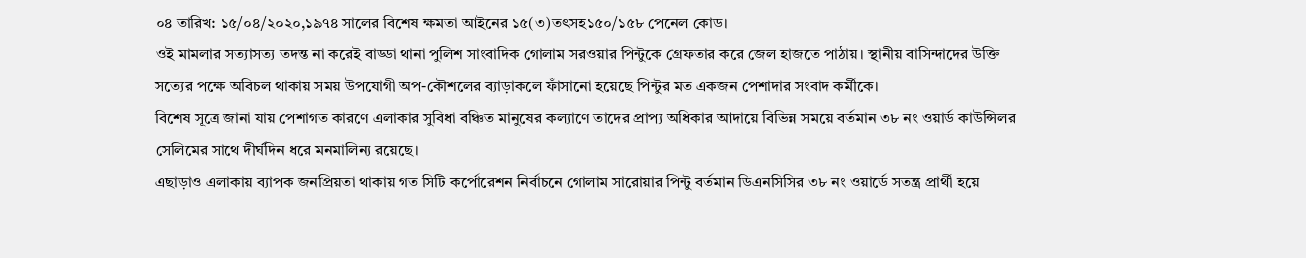০৪ তারিখ: ১৫/০৪/২০২০,১৯৭৪ সালের বিশেষ ক্ষমতা আইনের ১৫(৩)তৎসহ১৫০/১৫৮ পেনেল কোড।
ওই মামলার সত্যাসত্য তদন্ত না করেই বাড্ডা থানা পুলিশ সাংবাদিক গোলাম সরওয়ার পিন্টুকে গ্রেফতার করে জেল হাজতে পাঠায়। স্থানীয় বাসিন্দাদের উক্তি সত্যের পক্ষে অবিচল থাকায় সময় উপযোগী অপ-কৌশলের ব্যাড়াকলে ফাঁসানো হয়েছে পিন্টুর মত একজন পেশাদার সংবাদ কর্মীকে।
বিশেষ সূত্রে জানা যায় পেশাগত কারণে এলাকার সুবিধা বঞ্চিত মানুষের কল্যাণে তাদের প্রাপ্য অধিকার আদায়ে বিভিন্ন সময়ে বর্তমান ৩৮ নং ওয়ার্ড কাউন্সিলর সেলিমের সাথে দীর্ঘদিন ধরে মনমালিন্য রয়েছে।
এছাড়াও এলাকায় ব্যাপক জনপ্রিয়তা থাকায় গত সিটি কর্পোরেশন নির্বাচনে গোলাম সারোয়ার পিন্টু বর্তমান ডিএনসিসির ৩৮ নং ওয়ার্ডে সতন্ত্র প্রার্থী হয়ে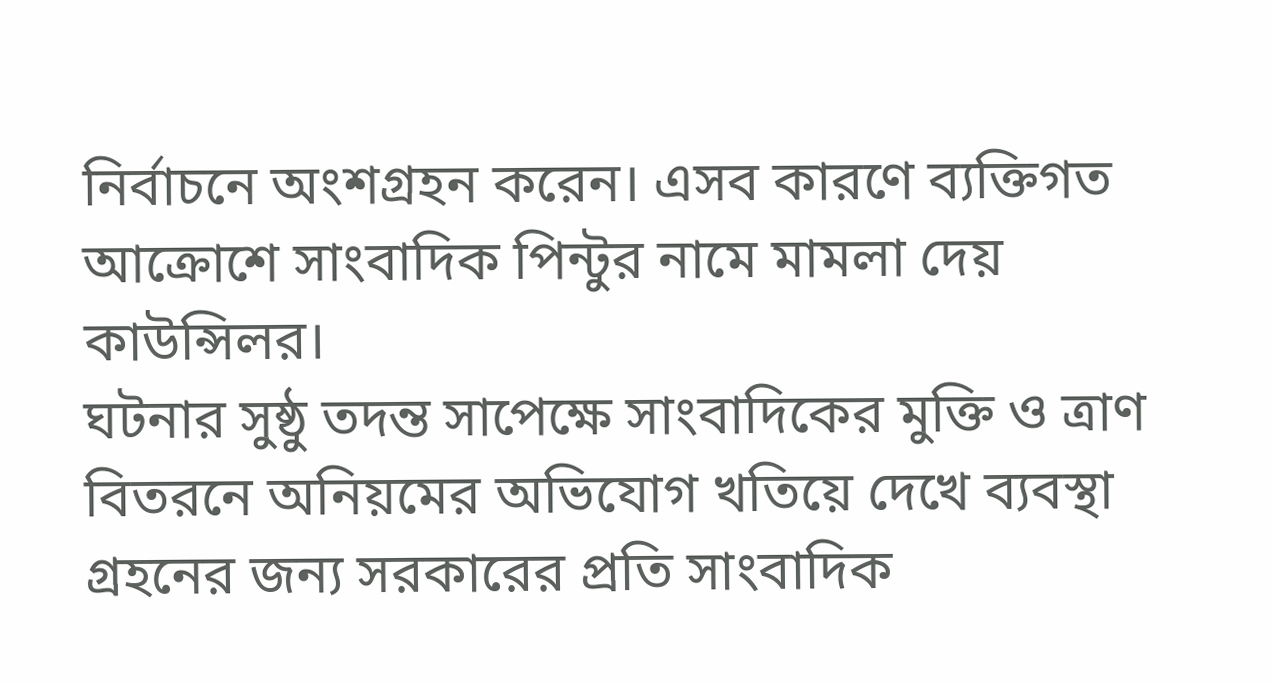নির্বাচনে অংশগ্রহন করেন। এসব কারণে ব্যক্তিগত আক্রোশে সাংবাদিক পিন্টুর নামে মামলা দেয় কাউন্সিলর।
ঘটনার সুষ্ঠু তদন্ত সাপেক্ষে সাংবাদিকের মুক্তি ও ত্রাণ বিতরনে অনিয়মের অভিযোগ খতিয়ে দেখে ব্যবস্থা গ্রহনের জন্য সরকারের প্রতি সাংবাদিক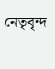নেতৃবৃন্দ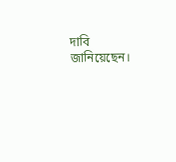দাবি জানিয়েছেন।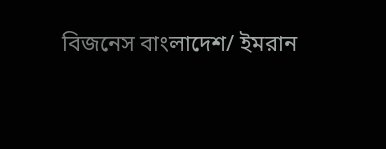বিজনেস বাংলাদেশ/ ইমরান